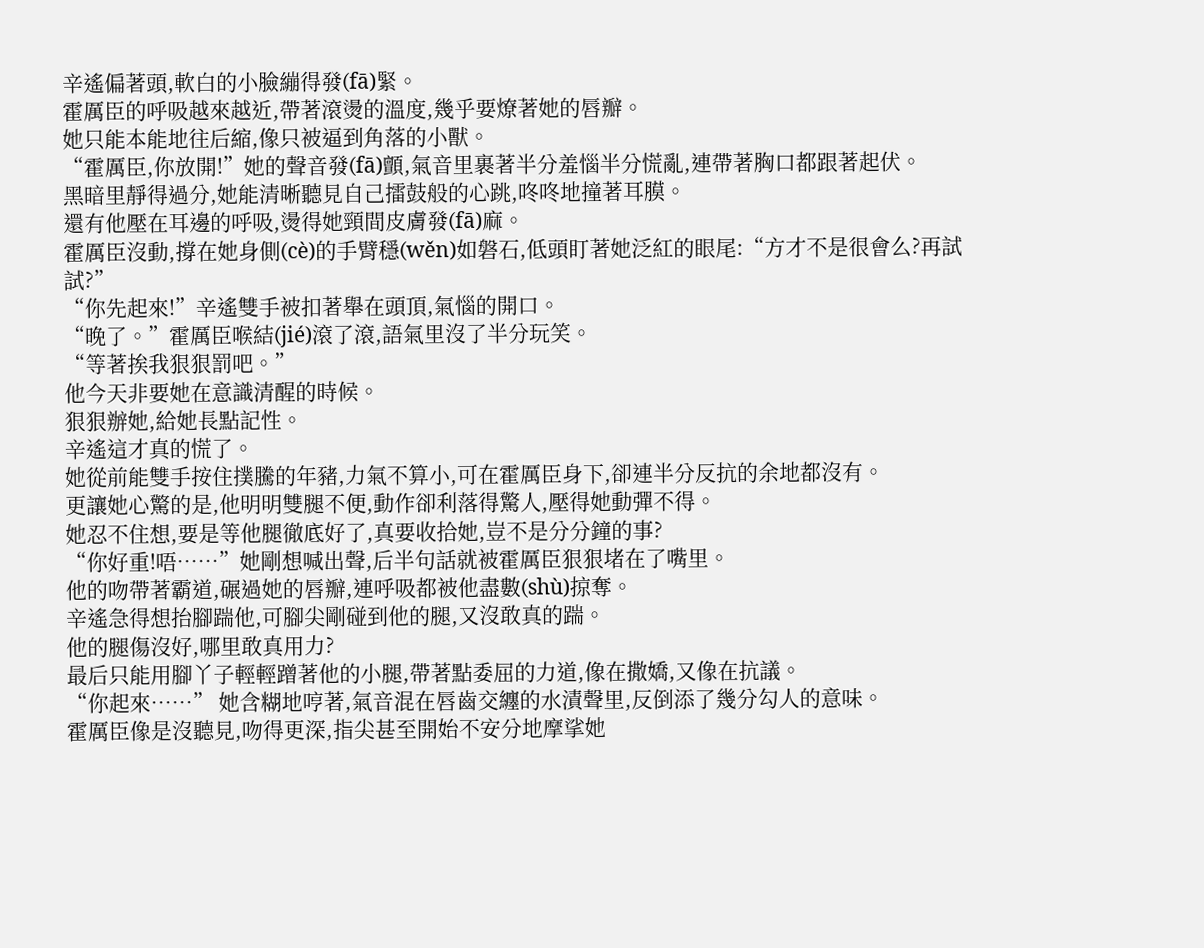辛遙偏著頭,軟白的小臉繃得發(fā)緊。
霍厲臣的呼吸越來越近,帶著滾燙的溫度,幾乎要燎著她的唇瓣。
她只能本能地往后縮,像只被逼到角落的小獸。
“霍厲臣,你放開!”她的聲音發(fā)顫,氣音里裹著半分羞惱半分慌亂,連帶著胸口都跟著起伏。
黑暗里靜得過分,她能清晰聽見自己擂鼓般的心跳,咚咚地撞著耳膜。
還有他壓在耳邊的呼吸,燙得她頸間皮膚發(fā)麻。
霍厲臣沒動,撐在她身側(cè)的手臂穩(wěn)如磐石,低頭盯著她泛紅的眼尾:“方才不是很會么?再試試?”
“你先起來!”辛遙雙手被扣著舉在頭頂,氣惱的開口。
“晚了。”霍厲臣喉結(jié)滾了滾,語氣里沒了半分玩笑。
“等著挨我狠狠罰吧。”
他今天非要她在意識清醒的時候。
狠狠辦她,給她長點記性。
辛遙這才真的慌了。
她從前能雙手按住撲騰的年豬,力氣不算小,可在霍厲臣身下,卻連半分反抗的余地都沒有。
更讓她心驚的是,他明明雙腿不便,動作卻利落得驚人,壓得她動彈不得。
她忍不住想,要是等他腿徹底好了,真要收拾她,豈不是分分鐘的事?
“你好重!唔……”她剛想喊出聲,后半句話就被霍厲臣狠狠堵在了嘴里。
他的吻帶著霸道,碾過她的唇瓣,連呼吸都被他盡數(shù)掠奪。
辛遙急得想抬腳踹他,可腳尖剛碰到他的腿,又沒敢真的踹。
他的腿傷沒好,哪里敢真用力?
最后只能用腳丫子輕輕蹭著他的小腿,帶著點委屈的力道,像在撒嬌,又像在抗議。
“你起來……” 她含糊地哼著,氣音混在唇齒交纏的水漬聲里,反倒添了幾分勾人的意味。
霍厲臣像是沒聽見,吻得更深,指尖甚至開始不安分地摩挲她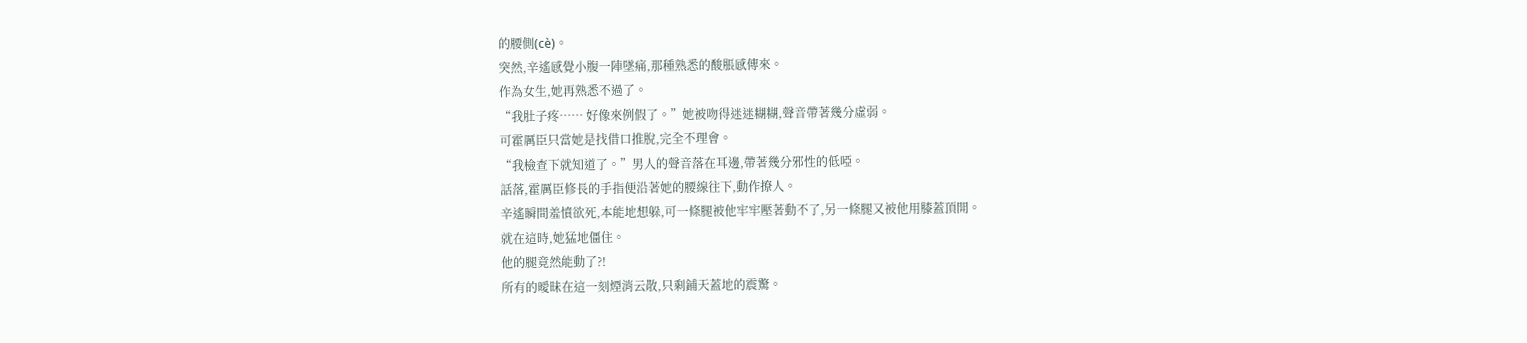的腰側(cè)。
突然,辛遙感覺小腹一陣墜痛,那種熟悉的酸脹感傳來。
作為女生,她再熟悉不過了。
“我肚子疼…… 好像來例假了。”她被吻得迷迷糊糊,聲音帶著幾分虛弱。
可霍厲臣只當她是找借口推脫,完全不理會。
“我檢查下就知道了。”男人的聲音落在耳邊,帶著幾分邪性的低啞。
話落,霍厲臣修長的手指便沿著她的腰線往下,動作撩人。
辛遙瞬間羞憤欲死,本能地想躲,可一條腿被他牢牢壓著動不了,另一條腿又被他用膝蓋頂開。
就在這時,她猛地僵住。
他的腿竟然能動了?!
所有的曖昧在這一刻煙消云散,只剩鋪天蓋地的震驚。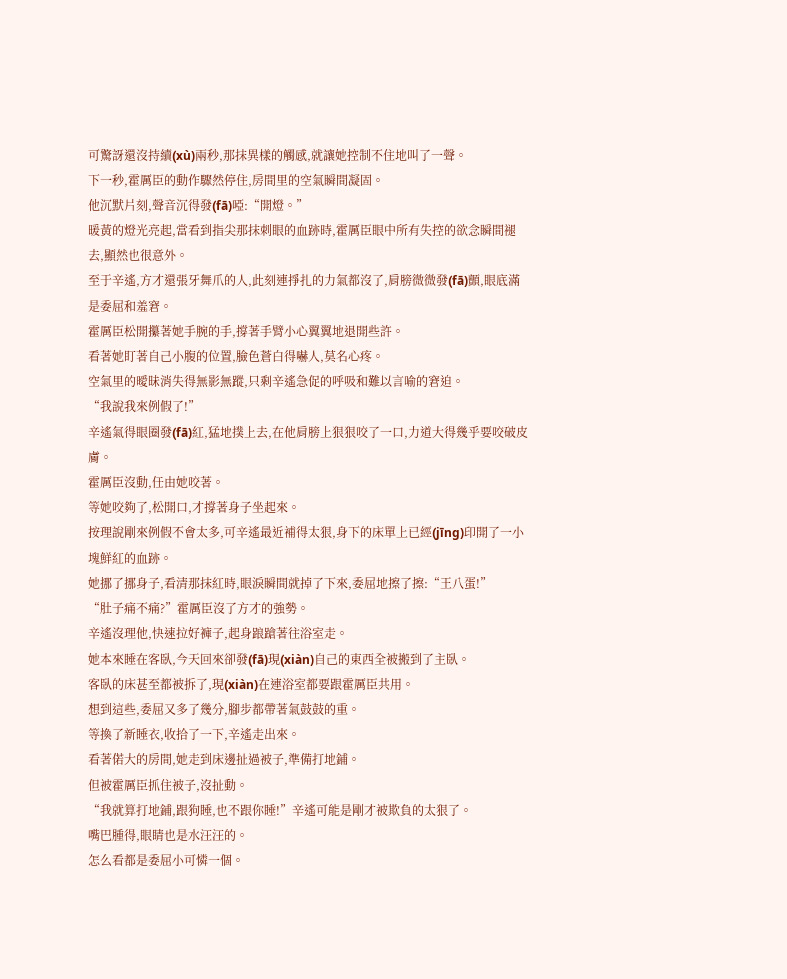可驚訝還沒持續(xù)兩秒,那抹異樣的觸感,就讓她控制不住地叫了一聲。
下一秒,霍厲臣的動作驟然停住,房間里的空氣瞬間凝固。
他沉默片刻,聲音沉得發(fā)啞:“開燈。”
暖黃的燈光亮起,當看到指尖那抹刺眼的血跡時,霍厲臣眼中所有失控的欲念瞬間褪去,顯然也很意外。
至于辛遙,方才還張牙舞爪的人,此刻連掙扎的力氣都沒了,肩膀微微發(fā)顫,眼底滿是委屈和羞窘。
霍厲臣松開攥著她手腕的手,撐著手臂小心翼翼地退開些許。
看著她盯著自己小腹的位置,臉色蒼白得嚇人,莫名心疼。
空氣里的曖昧消失得無影無蹤,只剩辛遙急促的呼吸和難以言喻的窘迫。
“我說我來例假了!”
辛遙氣得眼圈發(fā)紅,猛地撲上去,在他肩膀上狠狠咬了一口,力道大得幾乎要咬破皮膚。
霍厲臣沒動,任由她咬著。
等她咬夠了,松開口,才撐著身子坐起來。
按理說剛來例假不會太多,可辛遙最近補得太狠,身下的床單上已經(jīng)印開了一小塊鮮紅的血跡。
她挪了挪身子,看清那抹紅時,眼淚瞬間就掉了下來,委屈地擦了擦:“王八蛋!”
“肚子痛不痛?”霍厲臣沒了方才的強勢。
辛遙沒理他,快速拉好褲子,起身踉蹌著往浴室走。
她本來睡在客臥,今天回來卻發(fā)現(xiàn)自己的東西全被搬到了主臥。
客臥的床甚至都被拆了,現(xiàn)在連浴室都要跟霍厲臣共用。
想到這些,委屈又多了幾分,腳步都帶著氣鼓鼓的重。
等換了新睡衣,收拾了一下,辛遙走出來。
看著偌大的房間,她走到床邊扯過被子,準備打地鋪。
但被霍厲臣抓住被子,沒扯動。
“我就算打地鋪,跟狗睡,也不跟你睡!”辛遙可能是剛才被欺負的太狠了。
嘴巴腫得,眼睛也是水汪汪的。
怎么看都是委屈小可憐一個。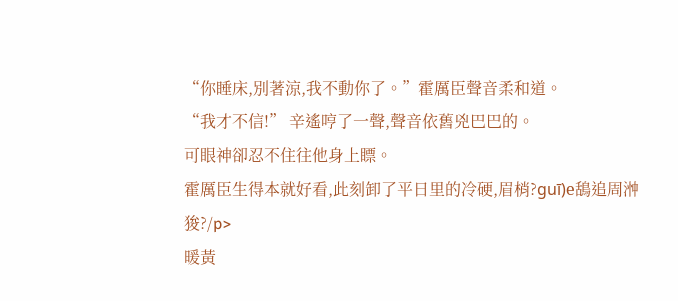“你睡床,別著涼,我不動你了。”霍厲臣聲音柔和道。
“我才不信!” 辛遙哼了一聲,聲音依舊兇巴巴的。
可眼神卻忍不住往他身上瞟。
霍厲臣生得本就好看,此刻卸了平日里的冷硬,眉梢?guī)е鴰追周浺狻?/p>
暖黃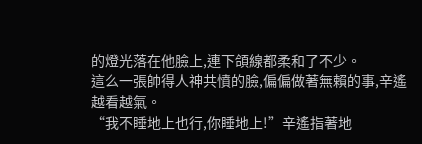的燈光落在他臉上,連下頜線都柔和了不少。
這么一張帥得人神共憤的臉,偏偏做著無賴的事,辛遙越看越氣。
“我不睡地上也行,你睡地上!”辛遙指著地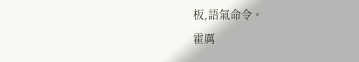板,語氣命令。
霍厲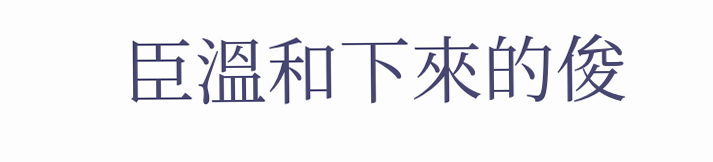臣溫和下來的俊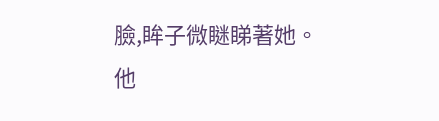臉,眸子微瞇睇著她。
他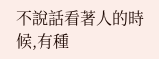不說話看著人的時候,有種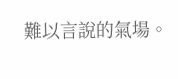難以言說的氣場。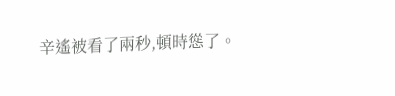辛遙被看了兩秒,頓時慫了。